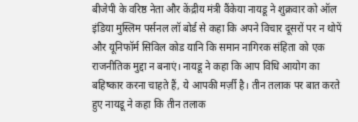बीजेपी के वरिष्ठ नेता और केंद्रीय मंत्री वैंकेया नायडू ने शुक्रवार को ऑल इंडिया मुस्लिम पर्सनल लॉ बोर्ड से कहा कि अपने विचार दूसरों पर न थोपें और यूनिफॉर्म सिविल कोड यानि कि समान नागिरक संहिता को एक राजनीतिक मुद्दा न बनाएं। नायडू ने कहा कि आप विधि आयोग का बहिष्कार करना चाहते हैं, ये आपकी मर्ज़ी है। तीन तलाक पर बात करते हुए नायडू ने कहा कि तीन तलाक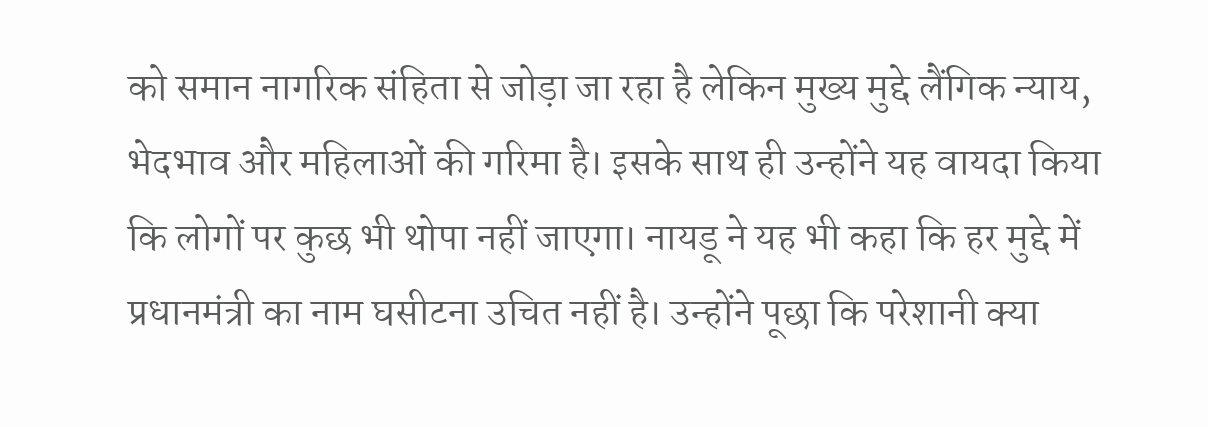को समान नागरिक संहिता से जोड़ा जा रहा है लेकिन मुख्य मुद्दे लैंगिक न्याय, भेदभाव और महिलाओं की गरिमा है। इसके साथ ही उन्होंने यह वायदा किया कि लोगों पर कुछ भी थोपा नहीं जाएगा। नायडू ने यह भी कहा कि हर मुद्दे में प्रधानमंत्री का नाम घसीटना उचित नहीं है। उन्होंने पूछा कि परेशानी क्या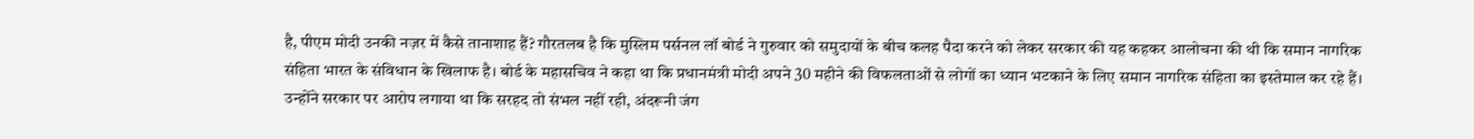है, पीएम मोदी उनकी नज़र में कैसे तानाशाह हैं? गौरतलब है कि मुस्लिम पर्सनल लॉ बोर्ड ने गुरुवार को समुदायों के बीच कलह पैदा करने को लेकर सरकार की यह कहकर आलोचना की थी कि समान नागरिक संहिता भारत के संविधान के खिलाफ है। बोर्ड के महासचिव ने कहा था कि प्रधानमंत्री मोदी अपने 30 महीने की विफलताओं से लोगों का ध्यान भटकाने के लिए समान नागरिक संहिता का इस्तेमाल कर रहे हैं। उन्होंने सरकार पर आरोप लगाया था कि सरहद तो संभल नहीं रही, अंदरूनी जंग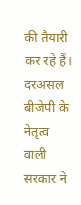की तैयारी कर रहे हैं। दरअसल बीजेपी के नेतृत्व वाली सरकार ने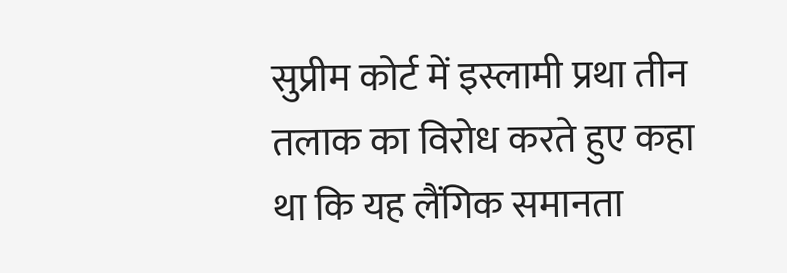सुप्रीम कोर्ट में इस्लामी प्रथा तीन तलाक का विरोध करते हुए कहा था कि यह लैंगिक समानता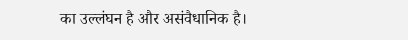का उल्लंघन है और असंवैधानिक है।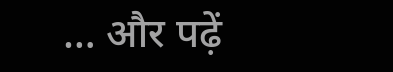… और पढ़ें